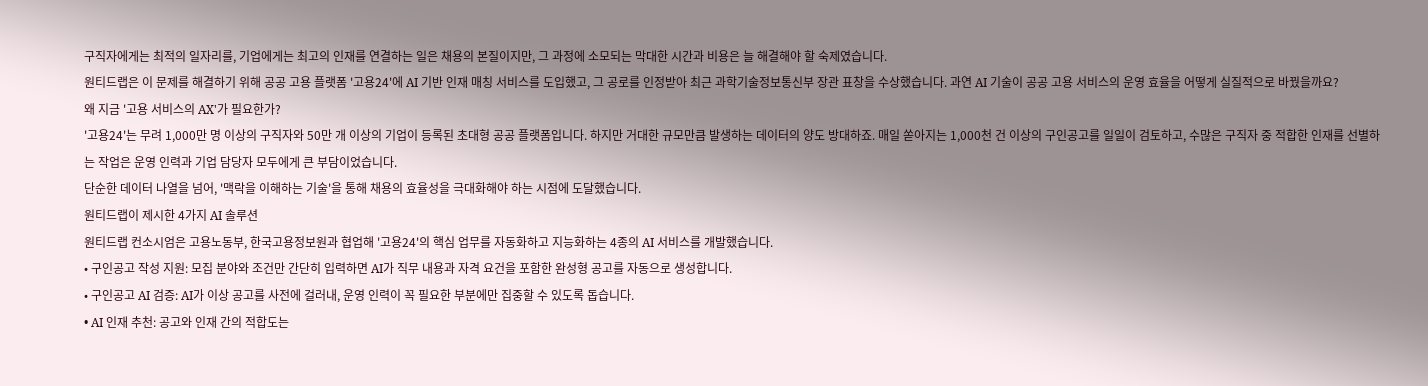구직자에게는 최적의 일자리를, 기업에게는 최고의 인재를 연결하는 일은 채용의 본질이지만, 그 과정에 소모되는 막대한 시간과 비용은 늘 해결해야 할 숙제였습니다.
원티드랩은 이 문제를 해결하기 위해 공공 고용 플랫폼 '고용24'에 AI 기반 인재 매칭 서비스를 도입했고, 그 공로를 인정받아 최근 과학기술정보통신부 장관 표창을 수상했습니다. 과연 AI 기술이 공공 고용 서비스의 운영 효율을 어떻게 실질적으로 바꿨을까요?
왜 지금 '고용 서비스의 AX'가 필요한가?
'고용24'는 무려 1,000만 명 이상의 구직자와 50만 개 이상의 기업이 등록된 초대형 공공 플랫폼입니다. 하지만 거대한 규모만큼 발생하는 데이터의 양도 방대하죠. 매일 쏟아지는 1,000천 건 이상의 구인공고를 일일이 검토하고, 수많은 구직자 중 적합한 인재를 선별하는 작업은 운영 인력과 기업 담당자 모두에게 큰 부담이었습니다.
단순한 데이터 나열을 넘어, '맥락을 이해하는 기술'을 통해 채용의 효율성을 극대화해야 하는 시점에 도달했습니다.
원티드랩이 제시한 4가지 AI 솔루션
원티드랩 컨소시엄은 고용노동부, 한국고용정보원과 협업해 '고용24'의 핵심 업무를 자동화하고 지능화하는 4종의 AI 서비스를 개발했습니다.
• 구인공고 작성 지원: 모집 분야와 조건만 간단히 입력하면 AI가 직무 내용과 자격 요건을 포함한 완성형 공고를 자동으로 생성합니다.
• 구인공고 AI 검증: AI가 이상 공고를 사전에 걸러내, 운영 인력이 꼭 필요한 부분에만 집중할 수 있도록 돕습니다.
• AI 인재 추천: 공고와 인재 간의 적합도는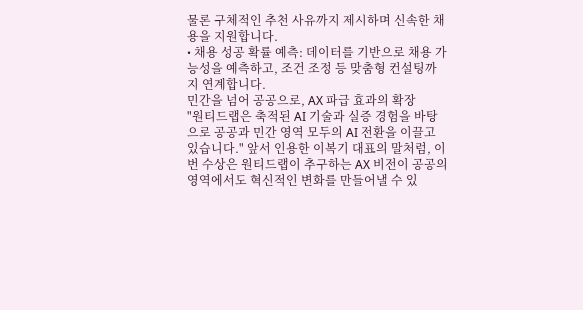물론 구체적인 추천 사유까지 제시하며 신속한 채용을 지원합니다.
• 채용 성공 확률 예측: 데이터를 기반으로 채용 가능성을 예측하고, 조건 조정 등 맞춤형 컨설팅까지 연계합니다.
민간을 넘어 공공으로, AX 파급 효과의 확장
"원티드랩은 축적된 AI 기술과 실증 경험을 바탕으로 공공과 민간 영역 모두의 AI 전환을 이끌고 있습니다." 앞서 인용한 이복기 대표의 말처럼, 이번 수상은 원티드랩이 추구하는 AX 비전이 공공의 영역에서도 혁신적인 변화를 만들어낼 수 있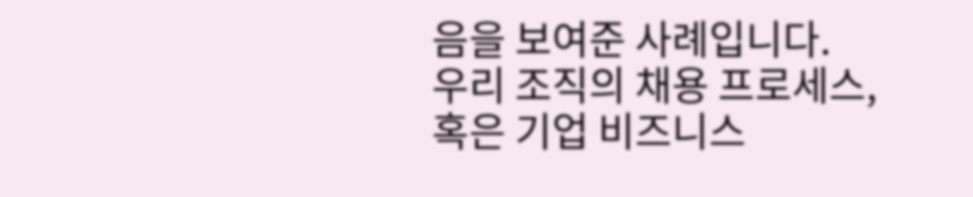음을 보여준 사례입니다.
우리 조직의 채용 프로세스, 혹은 기업 비즈니스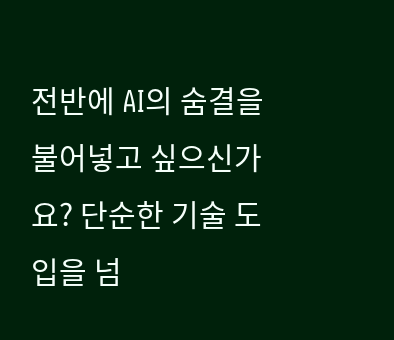전반에 AI의 숨결을 불어넣고 싶으신가요? 단순한 기술 도입을 넘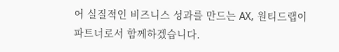어 실질적인 비즈니스 성과를 만드는 AX, 원티드랩이 파트너로서 함께하겠습니다.